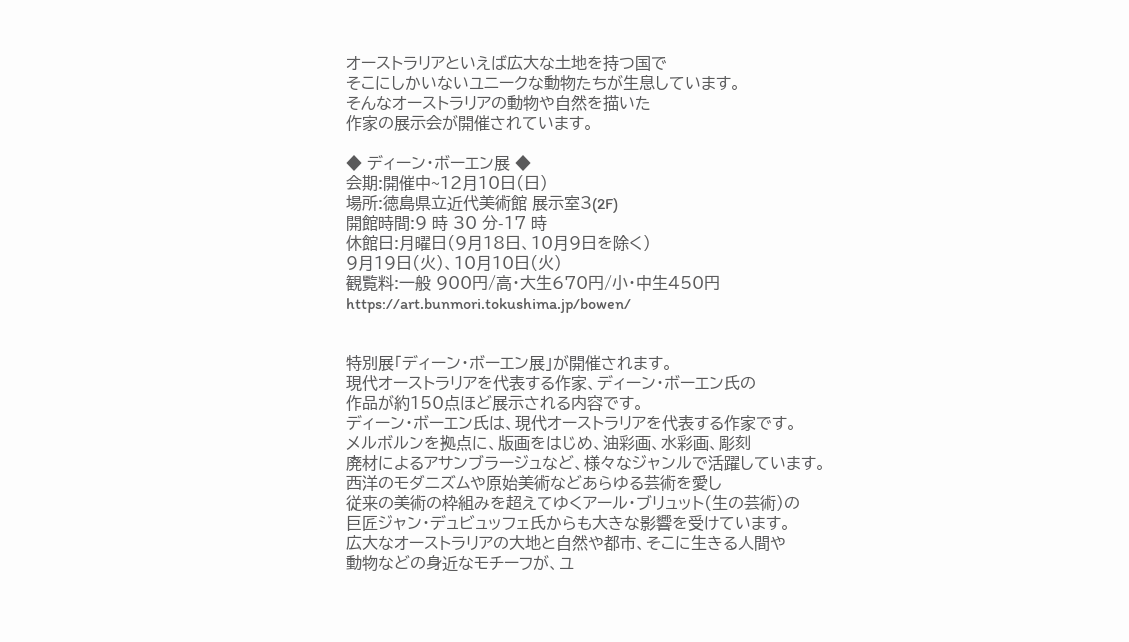オーストラリアといえば広大な土地を持つ国で
そこにしかいないユニークな動物たちが生息しています。
そんなオーストラリアの動物や自然を描いた
作家の展示会が開催されています。

◆ ディーン・ボーエン展 ◆
会期:開催中~12月10日(日)
場所:徳島県立近代美術館 展示室3(2F)
開館時間:9 時 30 分-17 時
休館日:月曜日(9月18日、10月9日を除く)
9月19日(火)、10月10日(火)
観覧料:一般 900円/高・大生670円/小・中生450円
https://art.bunmori.tokushima.jp/bowen/


特別展「ディーン・ボーエン展」が開催されます。
現代オーストラリアを代表する作家、ディーン・ボーエン氏の
作品が約150点ほど展示される内容です。
ディーン・ボーエン氏は、現代オーストラリアを代表する作家です。
メルボルンを拠点に、版画をはじめ、油彩画、水彩画、彫刻
廃材によるアサンブラージュなど、様々なジャンルで活躍しています。
西洋のモダニズムや原始美術などあらゆる芸術を愛し
従来の美術の枠組みを超えてゆくアール・ブリュット(生の芸術)の
巨匠ジャン・デュビュッフェ氏からも大きな影響を受けています。
広大なオーストラリアの大地と自然や都市、そこに生きる人間や
動物などの身近なモチーフが、ユ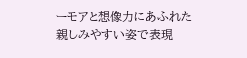ーモアと想像力にあふれた
親しみやすい姿で表現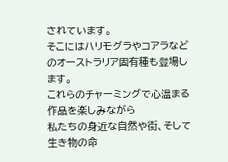されています。
そこにはハリモグラやコアラなどのオーストラリア固有種も登場します。
これらのチャーミングで心温まる作品を楽しみながら
私たちの身近な自然や街、そして生き物の命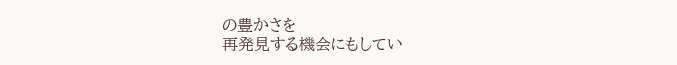の豊かさを
再発見する機会にもしてい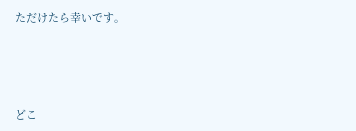ただけたら幸いです。





どこ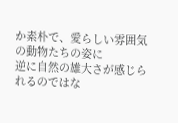か素朴で、愛らしい雰囲気の動物たちの姿に
逆に自然の雄大さが感じられるのではな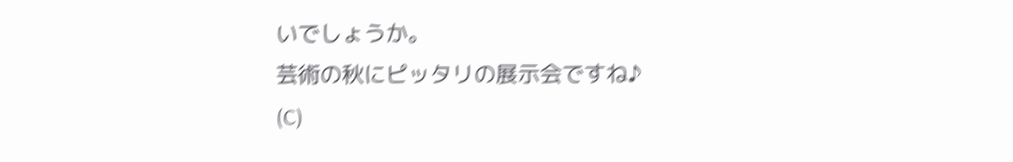いでしょうか。
芸術の秋にピッタリの展示会ですね♪
(C)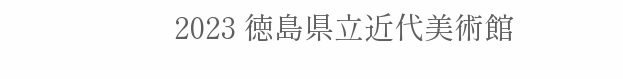2023 徳島県立近代美術館